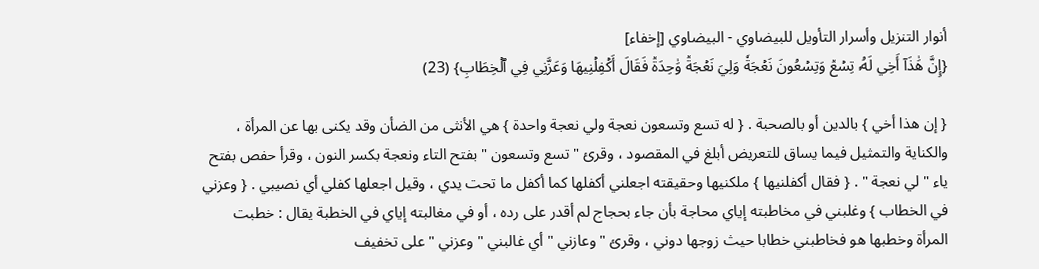أنوار التنزيل وأسرار التأويل للبيضاوي - البيضاوي [إخفاء]
{إِنَّ هَٰذَآ أَخِي لَهُۥ تِسۡعٞ وَتِسۡعُونَ نَعۡجَةٗ وَلِيَ نَعۡجَةٞ وَٰحِدَةٞ فَقَالَ أَكۡفِلۡنِيهَا وَعَزَّنِي فِي ٱلۡخِطَابِ} (23)

{ إن هذا أخي } بالدين أو بالصحبة . { له تسع وتسعون نعجة ولي نعجة واحدة } هي الأنثى من الضأن وقد يكنى بها عن المرأة ، والكناية والتمثيل فيما يساق للتعريض أبلغ في المقصود ، وقرئ " تسع وتسعون " بفتح التاء ونعجة بكسر النون ، وقرأ حفص بفتح ياء " لي نعجة " . { فقال أكفلنيها } ملكنيها وحقيقته اجعلني أكفلها كما أكفل ما تحت يدي ، وقيل اجعلها كفلي أي نصيبي . { وعزني في الخطاب } وغلبني في مخاطبته إياي محاجة بأن جاء بحجاج لم أقدر على رده ، أو في مغالبته إياي في الخطبة يقال : خطبت المرأة وخطبها هو فخاطبني خطابا حيث زوجها دوني ، وقرئ " وعازني " أي غالبني " وعزني " على تخفيف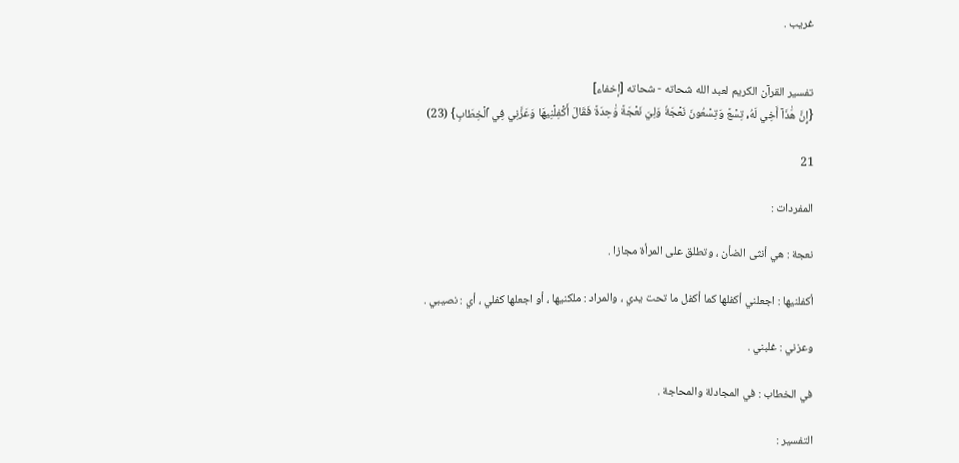غريب .


تفسير القرآن الكريم لعبد الله شحاته - شحاته [إخفاء]
{إِنَّ هَٰذَآ أَخِي لَهُۥ تِسۡعٞ وَتِسۡعُونَ نَعۡجَةٗ وَلِيَ نَعۡجَةٞ وَٰحِدَةٞ فَقَالَ أَكۡفِلۡنِيهَا وَعَزَّنِي فِي ٱلۡخِطَابِ} (23)

21

المفردات :

نعجة : هي أنثى الضأن ، وتطلق على المرأة مجازا .

أكفلنيها : اجعلني أكفلها كما أكفل ما تحت يدي ، والمراد : ملكنيها ، أو اجعلها كفلي ، أي : نصيبي .

وعزني : غلبني .

في الخطاب : في المجادلة والمحاجة .

التفسير :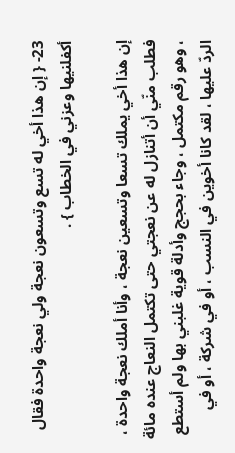23- { إن هذا أخي له تسع وتسعون نعجة ولي نعجة واحدة فقال أكفلنيها وعزني في الخطاب } .

إن هذا أخي يملك تسعا وتسعين نعجة ، وأنا أملك نعجة واحدة ، فطلب منّي أن أتنازل له عن نعجتي حتى تكتمل النعاج عنده مائة ، وهو رقم مكتمل ، وجاء بحجج وأدلة قوية غلبني بها ولم أستطع الردّ عليها ، لقد كانا أخوين في النسب ، أو في شركة ، أو في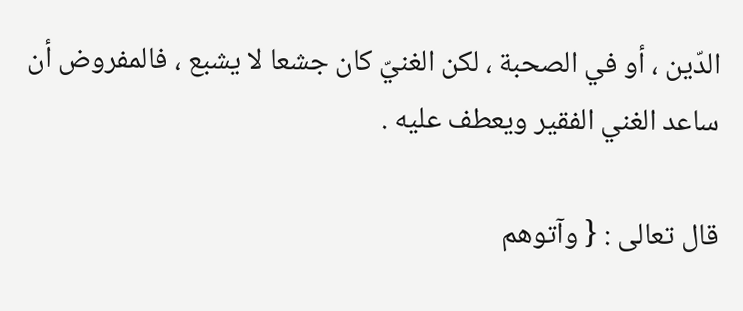الدّين ، أو في الصحبة ، لكن الغنيّ كان جشعا لا يشبع ، فالمفروض أن ساعد الغني الفقير ويعطف عليه .

قال تعالى : { وآتوهم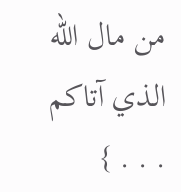من مال الله الذي آتاكم . . . }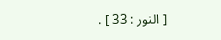[ النور : 33 ] .